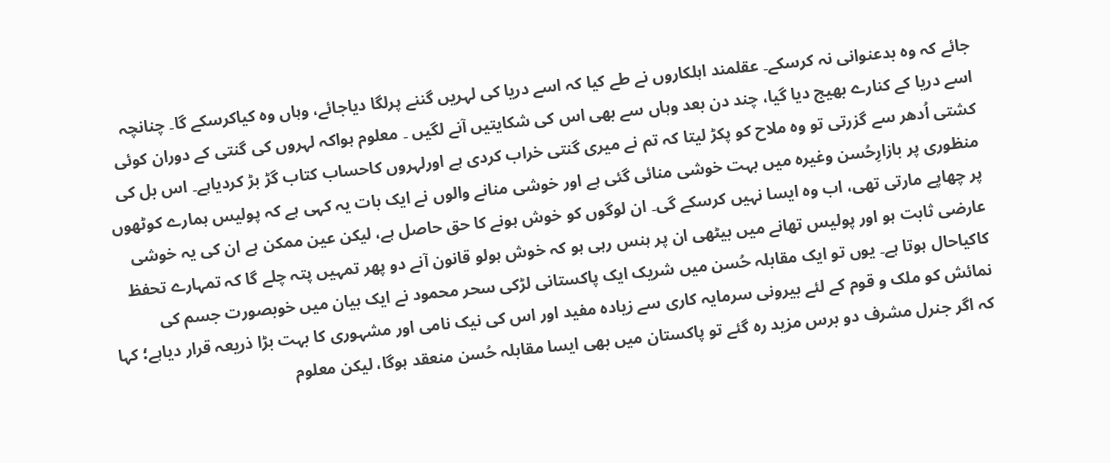جائے کہ وہ بدعنوانی نہ کرسکے۔ عقلمند اہلکاروں نے طے کیا کہ اسے دریا کی لہریں گننے پرلگا دیاجائے، وہاں وہ کیاکرسکے گا۔ چنانچہ اسے دریا کے کنارے بھیج دیا گیا، چند دن بعد وہاں سے بھی اس کی شکایتیں آنے لگیں ۔ معلوم ہواکہ لہروں کی گنتی کے دوران کوئی کشتی اُدھر سے گزرتی تو وہ ملاح کو پکڑ لیتا کہ تم نے میری گنتی خراب کردی ہے اورلہروں کاحساب کتاب گڑ بڑ کردیاہے۔ اس بل کی منظوری پر بازارِحُسن وغیرہ میں بہت خوشی منائی گئی ہے اور خوشی منانے والوں نے ایک بات یہ کہی ہے کہ پولیس ہمارے کوٹھوں پر چھاپے مارتی تھی، اب وہ ایسا نہیں کرسکے گی۔ ان لوگوں کو خوش ہونے کا حق حاصل ہے، لیکن عین ممکن ہے ان کی یہ خوشی عارضی ثابت ہو اور پولیس تھانے میں بیٹھی ان پر ہنس رہی ہو کہ خوش ہولو قانون آنے دو پھر تمہیں پتہ چلے گا کہ تمہارے تحفظ کاکیاحال ہوتا ہے۔ یوں تو ایک مقابلہ حُسن میں شریک ایک پاکستانی لڑکی سحر محمود نے ایک بیان میں خوبصورت جسم کی نمائش کو ملک و قوم کے لئے بیرونی سرمایہ کاری سے زیادہ مفید اور اس کی نیک نامی اور مشہوری کا بہت بڑا ذریعہ قرار دیاہے؛ کہا کہ اگر جنرل مشرف دو برس مزید رہ گئے تو پاکستان میں بھی ایسا مقابلہ حُسن منعقد ہوگا، لیکن معلوم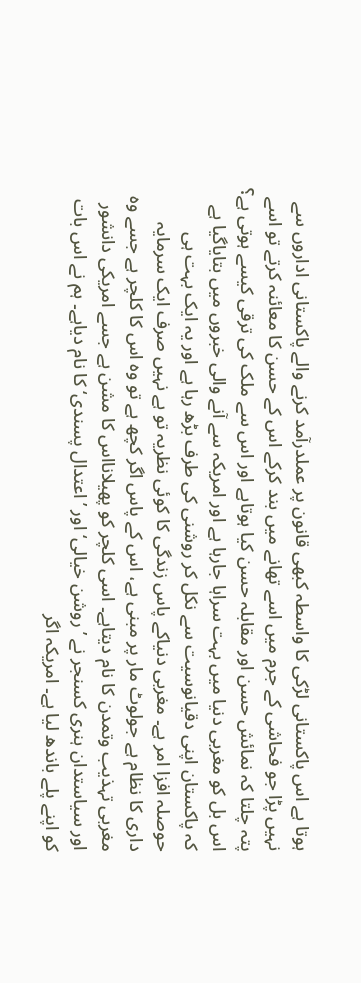ہوتا ہے اس پاکستانی لڑکی کا واسطہ کبھی قانون پر عملدرآمد کرنے والے پاکستانی اداروں سے نہیں پڑا جو فحاشی کے جرم میں اسے تھانے میں بند کرکے اس کے حسن کا معائنہ کرتے تو اسے پتہ چلتا کہ نمائش حسن اور مقابلہ حسن کیا ہوتاہے اور اس سے ملک کی ترقی کیسے ہوتی ہے؟ اس بل کو مغربی دنیا میں بہت سراہا جارہا ہے اور امریکہ سے آنے والی خبروں میں بتایاگیا ہے کہ پاکستان اپنی دقیانوسیت سے نکل کر روشنی کی طرف بڑھ رہا ہے اور یہ ایک بہت ہی حوصلہ افزا امر ہے۔ مغربی دنیاکے پاس زندگی کا کوئی نظریہ تو ہے نہیں صرف ایک سرمایہ داری کا نظام ہے جولوٹ مار پر مبنی ہے، اس کے پاس اگر کچھ ہے تو وہ اس کا کلچر ہے جسے وہ مغربی تہذیب وتمدن کا نام دیتاہے۔ اسی کلچر کو پھیلانااس کا مشن ہے جسے امریکی دانشور اور سیاستدان ہنری کسنجر نے ’روشن خیالی‘ اور ’اعتدال پسندی‘ کا نام دیاہے۔ ہم نے اس بات کو اپنے پلے باندھ لیا ہے۔ امریکہ اگر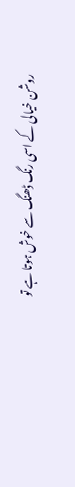روشن خیالی کے اسی رنگ ڈھنگ سے خوش ہوتا ہے تو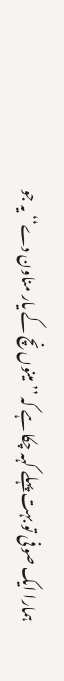ہمارا ایک صوفی تو بہت پہلے کہہ چکا ہے کہ ’’مینوں نچ کے یار مناون دے‘‘ یہ جو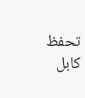تحفظ کابل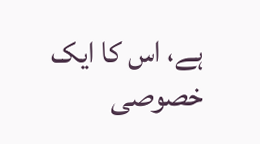ہے، اس کا ایک خصوصی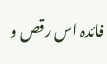فائدہ اس رقص و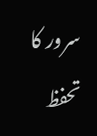سرور کا تحفظ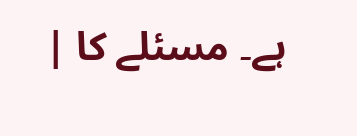ہے۔ مسئلے کا |